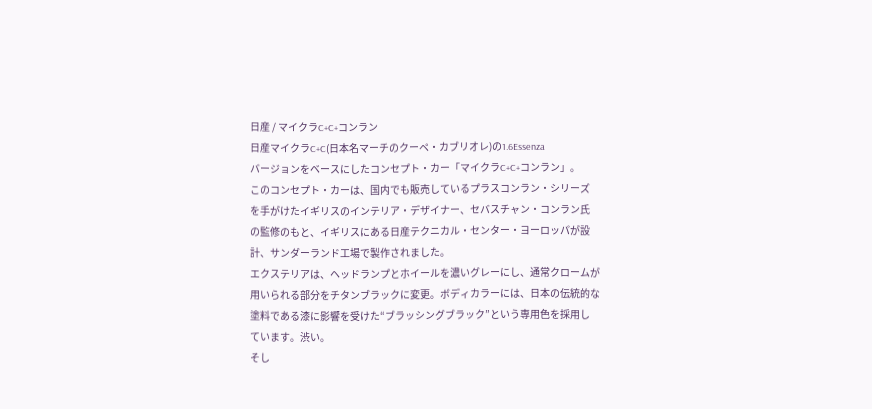日産 / マイクラC+C+コンラン
日産マイクラC+C(日本名マーチのクーペ・カブリオレ)の1.6Essenza
バージョンをベースにしたコンセプト・カー「マイクラC+C+コンラン」。
このコンセプト・カーは、国内でも販売しているプラスコンラン・シリーズ
を手がけたイギリスのインテリア・デザイナー、セバスチャン・コンラン氏
の監修のもと、イギリスにある日産テクニカル・センター・ヨーロッパが設
計、サンダーランド工場で製作されました。
エクステリアは、ヘッドランプとホイールを濃いグレーにし、通常クロームが
用いられる部分をチタンブラックに変更。ボディカラーには、日本の伝統的な
塗料である漆に影響を受けた“ブラッシングブラック”という専用色を採用し
ています。渋い。
そし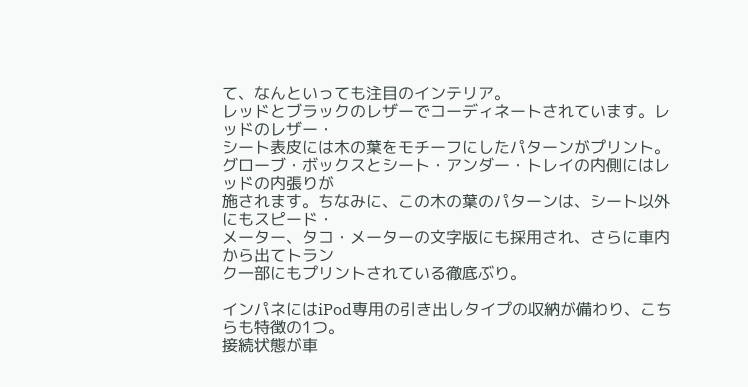て、なんといっても注目のインテリア。
レッドとブラックのレザーでコーディネートされています。レッドのレザー・
シート表皮には木の葉をモチーフにしたパターンがプリント。
グローブ・ボックスとシート・アンダー・トレイの内側にはレッドの内張りが
施されます。ちなみに、この木の葉のパターンは、シート以外にもスピード・
メーター、タコ・メーターの文字版にも採用され、さらに車内から出てトラン
ク一部にもプリントされている徹底ぶり。

インパネにはiPod専用の引き出しタイプの収納が備わり、こちらも特徴の1つ。
接続状態が車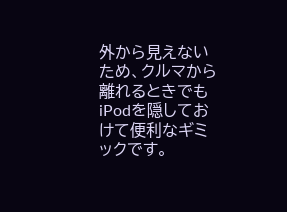外から見えないため、クルマから離れるときでもiPodを隠してお
けて便利なギミックです。